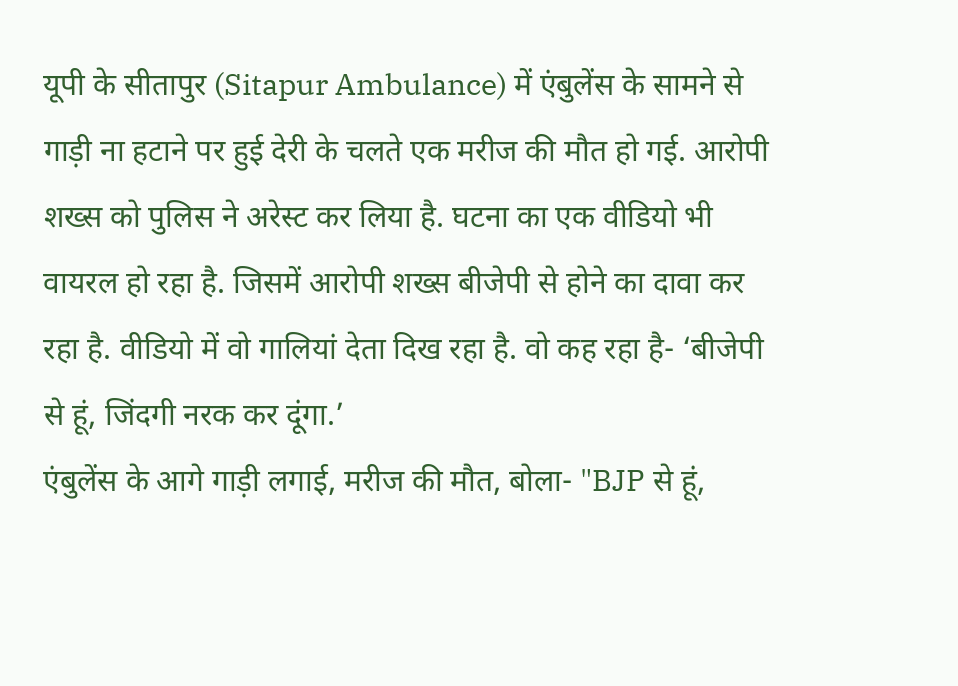यूपी के सीतापुर (Sitapur Ambulance) में एंबुलेंस के सामने से गाड़ी ना हटाने पर हुई देरी के चलते एक मरीज की मौत हो गई. आरोपी शख्स को पुलिस ने अरेस्ट कर लिया है. घटना का एक वीडियो भी वायरल हो रहा है. जिसमें आरोपी शख्स बीजेपी से होने का दावा कर रहा है. वीडियो में वो गालियां देता दिख रहा है. वो कह रहा है- ‘बीजेपी से हूं, जिंदगी नरक कर दूंगा.’
एंबुलेंस के आगे गाड़ी लगाई, मरीज की मौत, बोला- "BJP से हूं,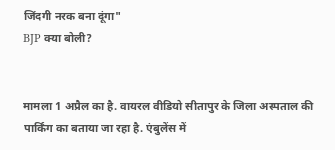जिंदगी नरक बना दूंगा"
BJP क्या बोली?


मामला 1 अप्रैल का है. वायरल वीडियो सीतापुर के जिला अस्पताल की पार्किंग का बताया जा रहा है. एंबुलेंस में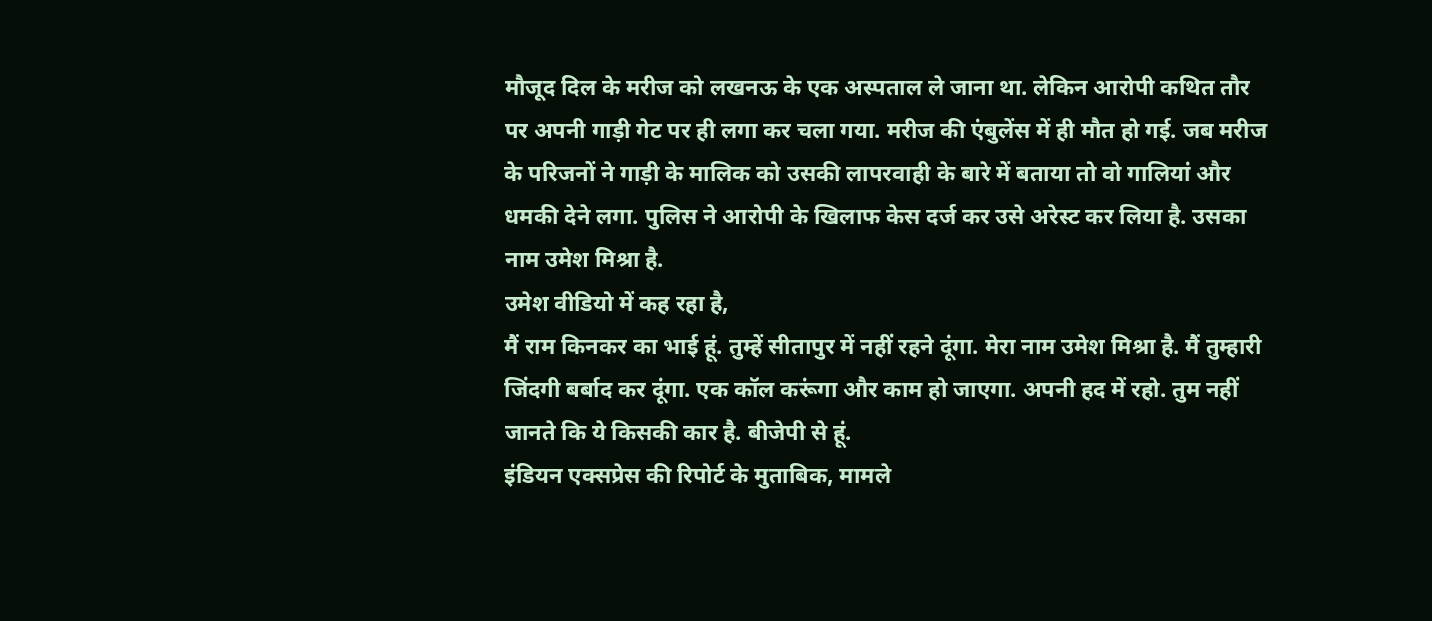मौजूद दिल के मरीज को लखनऊ के एक अस्पताल ले जाना था. लेकिन आरोपी कथित तौर पर अपनी गाड़ी गेट पर ही लगा कर चला गया. मरीज की एंबुलेंस में ही मौत हो गई. जब मरीज के परिजनों ने गाड़ी के मालिक को उसकी लापरवाही के बारे में बताया तो वो गालियां और धमकी देने लगा. पुलिस ने आरोपी के खिलाफ केस दर्ज कर उसे अरेस्ट कर लिया है. उसका नाम उमेश मिश्रा है.
उमेश वीडियो में कह रहा है,
मैं राम किनकर का भाई हूं. तुम्हें सीतापुर में नहीं रहने दूंगा. मेरा नाम उमेश मिश्रा है. मैं तुम्हारी जिंदगी बर्बाद कर दूंगा. एक कॉल करूंगा और काम हो जाएगा. अपनी हद में रहो. तुम नहीं जानते कि ये किसकी कार है. बीजेपी से हूं.
इंडियन एक्सप्रेस की रिपोर्ट के मुताबिक, मामले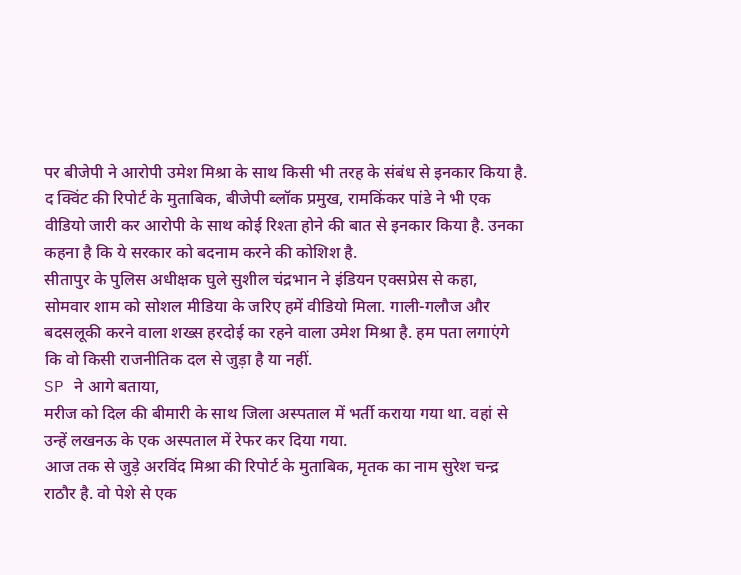पर बीजेपी ने आरोपी उमेश मिश्रा के साथ किसी भी तरह के संबंध से इनकार किया है. द क्विंट की रिपोर्ट के मुताबिक, बीजेपी ब्लॉक प्रमुख, रामकिंकर पांडे ने भी एक वीडियो जारी कर आरोपी के साथ कोई रिश्ता होने की बात से इनकार किया है. उनका कहना है कि ये सरकार को बदनाम करने की कोशिश है.
सीतापुर के पुलिस अधीक्षक घुले सुशील चंद्रभान ने इंडियन एक्सप्रेस से कहा,
सोमवार शाम को सोशल मीडिया के जरिए हमें वीडियो मिला. गाली-गलौज और बदसलूकी करने वाला शख्स हरदोई का रहने वाला उमेश मिश्रा है. हम पता लगाएंगे कि वो किसी राजनीतिक दल से जुड़ा है या नहीं.
SP ने आगे बताया,
मरीज को दिल की बीमारी के साथ जिला अस्पताल में भर्ती कराया गया था. वहां से उन्हें लखनऊ के एक अस्पताल में रेफर कर दिया गया.
आज तक से जुड़े अरविंद मिश्रा की रिपोर्ट के मुताबिक, मृतक का नाम सुरेश चन्द्र राठौर है. वो पेशे से एक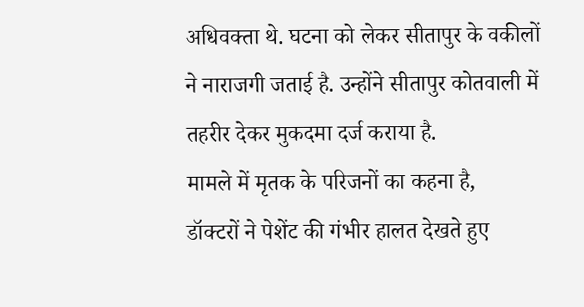अधिवक्ता थे. घटना को लेकर सीतापुर के वकीलों ने नाराजगी जताई है. उन्होंने सीतापुर कोतवाली में तहरीर देकर मुकदमा दर्ज कराया है.
मामले में मृतक के परिजनों का कहना है,
डॉक्टरों ने पेशेंट की गंभीर हालत देखते हुए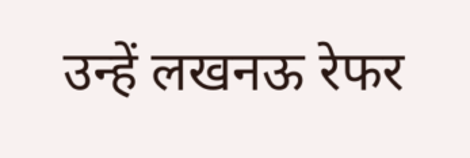उन्हें लखनऊ रेफर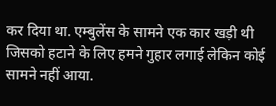कर दिया था. एम्बुलेंस के सामने एक कार खड़ी थी जिसको हटाने के लिए हमने गुहार लगाई लेकिन कोई सामने नहीं आया.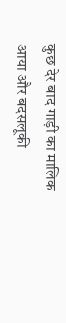कुछ देर बाद गाड़ी का मालिक आया और बदसलूकी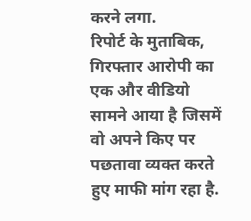करने लगा.
रिपोर्ट के मुताबिक, गिरफ्तार आरोपी का एक और वीडियो सामने आया है जिसमें वो अपने किए पर पछतावा व्यक्त करते हुए माफी मांग रहा है.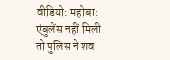वीडियो: महोबा: एंबुलेंस नहीं मिली तो पुलिस ने शव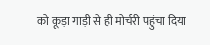को कूड़ा गाड़ी से ही मोर्चरी पहुंचा दिया